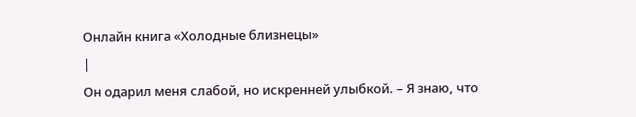Онлайн книга «Холодные близнецы»
|
Он одарил меня слабой, но искренней улыбкой. – Я знаю, что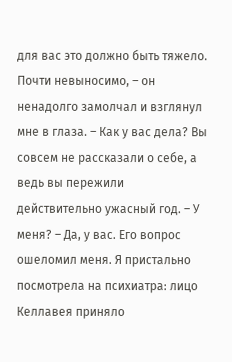для вас это должно быть тяжело. Почти невыносимо, – он ненадолго замолчал и взглянул мне в глаза. – Как у вас дела? Вы совсем не рассказали о себе, а ведь вы пережили действительно ужасный год. – У меня? – Да, у вас. Его вопрос ошеломил меня. Я пристально посмотрела на психиатра: лицо Келлавея приняло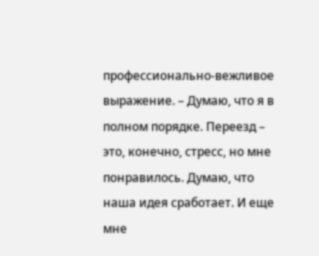профессионально-вежливое выражение. – Думаю, что я в полном порядке. Переезд – это, конечно, стресс, но мне понравилось. Думаю, что наша идея сработает. И еще мне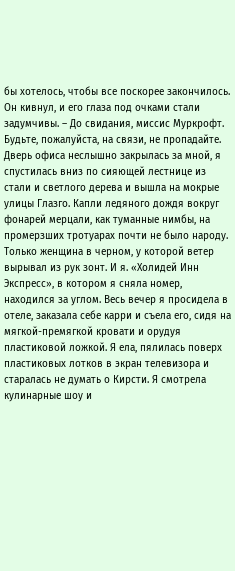бы хотелось, чтобы все поскорее закончилось. Он кивнул, и его глаза под очками стали задумчивы. – До свидания, миссис Муркрофт. Будьте, пожалуйста, на связи, не пропадайте. Дверь офиса неслышно закрылась за мной, я спустилась вниз по сияющей лестнице из стали и светлого дерева и вышла на мокрые улицы Глазго. Капли ледяного дождя вокруг фонарей мерцали, как туманные нимбы, на промерзших тротуарах почти не было народу. Только женщина в черном, у которой ветер вырывал из рук зонт. И я. «Холидей Инн Экспресс», в котором я сняла номер, находился за углом. Весь вечер я просидела в отеле, заказала себе карри и съела его, сидя на мягкой-премягкой кровати и орудуя пластиковой ложкой. Я ела, пялилась поверх пластиковых лотков в экран телевизора и старалась не думать о Кирсти. Я смотрела кулинарные шоу и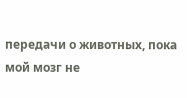передачи о животных, пока мой мозг не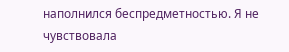наполнился беспредметностью. Я не чувствовала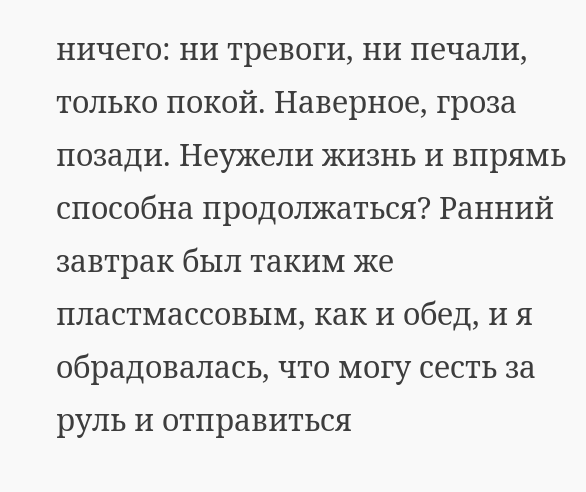ничего: ни тревоги, ни печали, только покой. Наверное, гроза позади. Неужели жизнь и впрямь способна продолжаться? Ранний завтрак был таким же пластмассовым, как и обед, и я обрадовалась, что могу сесть за руль и отправиться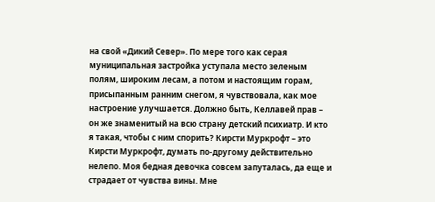на свой «Дикий Север». По мере того как серая муниципальная застройка уступала место зеленым полям, широким лесам, а потом и настоящим горам, присыпанным ранним снегом, я чувствовала, как мое настроение улучшается. Должно быть, Келлавей прав – он же знаменитый на всю страну детский психиатр. И кто я такая, чтобы с ним спорить? Кирсти Муркрофт – это Кирсти Муркрофт, думать по-другому действительно нелепо. Моя бедная девочка совсем запуталась, да еще и страдает от чувства вины. Мне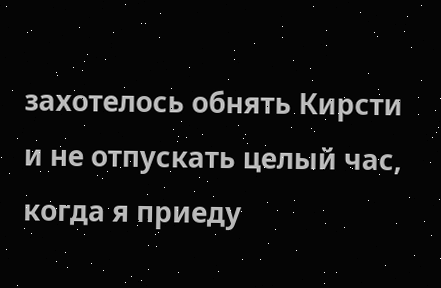захотелось обнять Кирсти и не отпускать целый час, когда я приеду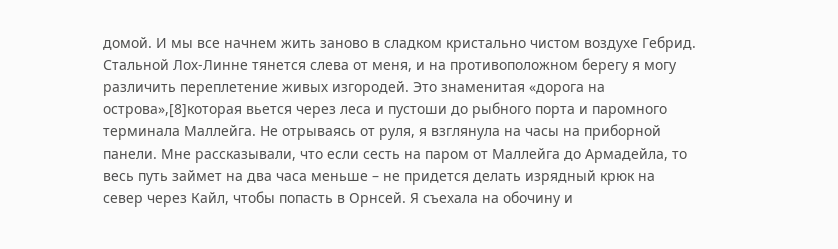домой. И мы все начнем жить заново в сладком кристально чистом воздухе Гебрид. Стальной Лох-Линне тянется слева от меня, и на противоположном берегу я могу различить переплетение живых изгородей. Это знаменитая «дорога на острова»,[8]которая вьется через леса и пустоши до рыбного порта и паромного терминала Маллейга. Не отрываясь от руля, я взглянула на часы на приборной панели. Мне рассказывали, что если сесть на паром от Маллейга до Армадейла, то весь путь займет на два часа меньше – не придется делать изрядный крюк на север через Кайл, чтобы попасть в Орнсей. Я съехала на обочину и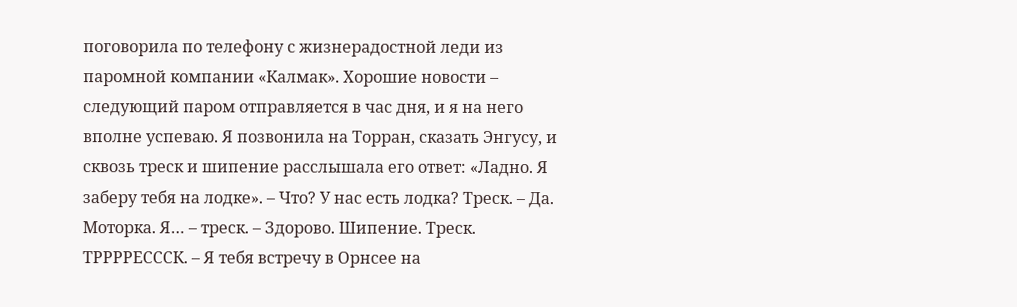поговорила по телефону с жизнерадостной леди из паромной компании «Калмак». Хорошие новости – следующий паром отправляется в час дня, и я на него вполне успеваю. Я позвонила на Торран, сказать Энгусу, и сквозь треск и шипение расслышала его ответ: «Ладно. Я заберу тебя на лодке». – Что? У нас есть лодка? Треск. – Да. Моторка. Я… – треск. – Здорово. Шипение. Треск. ТРРРРЕСССК. – Я тебя встречу в Орнсее на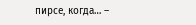пирсе, когда… –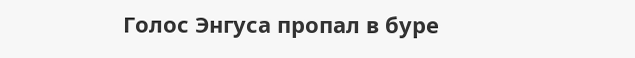Голос Энгуса пропал в буре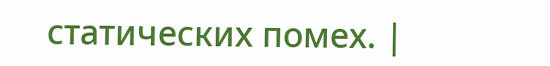статических помех. |